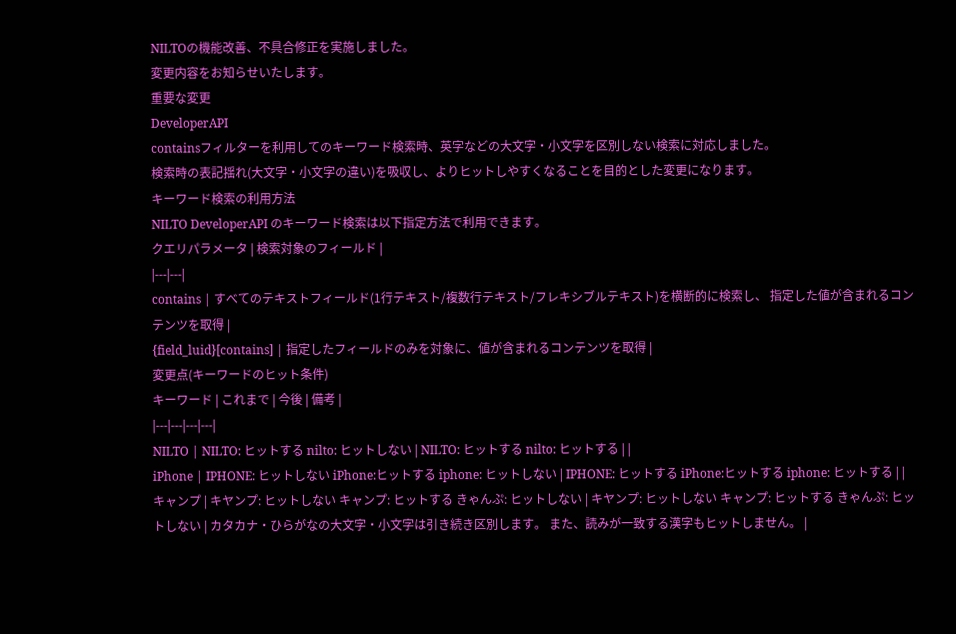NILTOの機能改善、不具合修正を実施しました。
変更内容をお知らせいたします。
重要な変更
DeveloperAPI
containsフィルターを利用してのキーワード検索時、英字などの大文字・小文字を区別しない検索に対応しました。
検索時の表記揺れ(大文字・小文字の違い)を吸収し、よりヒットしやすくなることを目的とした変更になります。
キーワード検索の利用方法
NILTO DeveloperAPI のキーワード検索は以下指定方法で利用できます。
クエリパラメータ | 検索対象のフィールド |
|---|---|
contains | すべてのテキストフィールド(1行テキスト/複数行テキスト/フレキシブルテキスト)を横断的に検索し、 指定した値が含まれるコンテンツを取得 |
{field_luid}[contains] | 指定したフィールドのみを対象に、値が含まれるコンテンツを取得 |
変更点(キーワードのヒット条件)
キーワード | これまで | 今後 | 備考 |
|---|---|---|---|
NILTO | NILTO: ヒットする nilto: ヒットしない | NILTO: ヒットする nilto: ヒットする | |
iPhone | IPHONE: ヒットしない iPhone:ヒットする iphone: ヒットしない | IPHONE: ヒットする iPhone:ヒットする iphone: ヒットする | |
キャンプ | キヤンプ: ヒットしない キャンプ: ヒットする きゃんぷ: ヒットしない | キヤンプ: ヒットしない キャンプ: ヒットする きゃんぷ: ヒットしない | カタカナ・ひらがなの大文字・小文字は引き続き区別します。 また、読みが一致する漢字もヒットしません。 |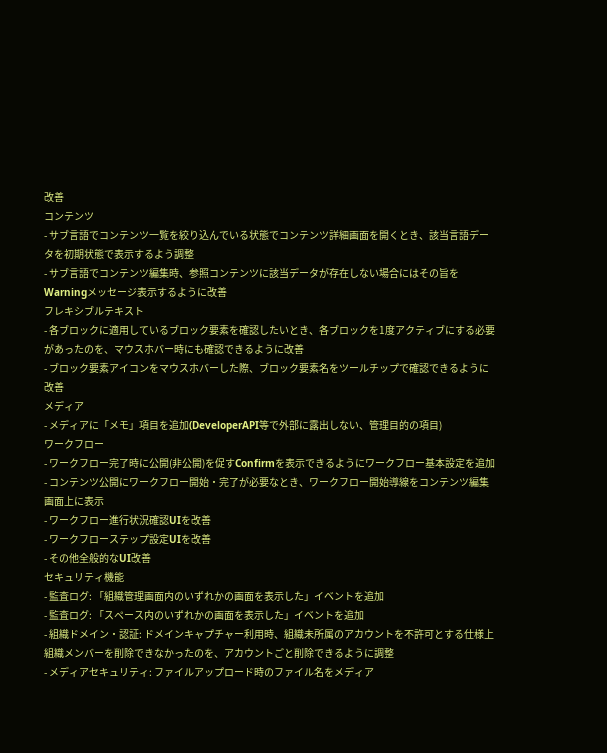改善
コンテンツ
- サブ言語でコンテンツ一覧を絞り込んでいる状態でコンテンツ詳細画面を開くとき、該当言語データを初期状態で表示するよう調整
- サブ言語でコンテンツ編集時、参照コンテンツに該当データが存在しない場合にはその旨をWarningメッセージ表示するように改善
フレキシブルテキスト
- 各ブロックに適用しているブロック要素を確認したいとき、各ブロックを1度アクティブにする必要があったのを、マウスホバー時にも確認できるように改善
- ブロック要素アイコンをマウスホバーした際、ブロック要素名をツールチップで確認できるように改善
メディア
- メディアに「メモ」項目を追加(DeveloperAPI等で外部に露出しない、管理目的の項目)
ワークフロー
- ワークフロー完了時に公開(非公開)を促すConfirmを表示できるようにワークフロー基本設定を追加
- コンテンツ公開にワークフロー開始・完了が必要なとき、ワークフロー開始導線をコンテンツ編集画面上に表示
- ワークフロー進行状況確認UIを改善
- ワークフローステップ設定UIを改善
- その他全般的なUI改善
セキュリティ機能
- 監査ログ: 「組織管理画面内のいずれかの画面を表示した」イベントを追加
- 監査ログ: 「スペース内のいずれかの画面を表示した」イベントを追加
- 組織ドメイン・認証: ドメインキャプチャー利用時、組織未所属のアカウントを不許可とする仕様上組織メンバーを削除できなかったのを、アカウントごと削除できるように調整
- メディアセキュリティ: ファイルアップロード時のファイル名をメディア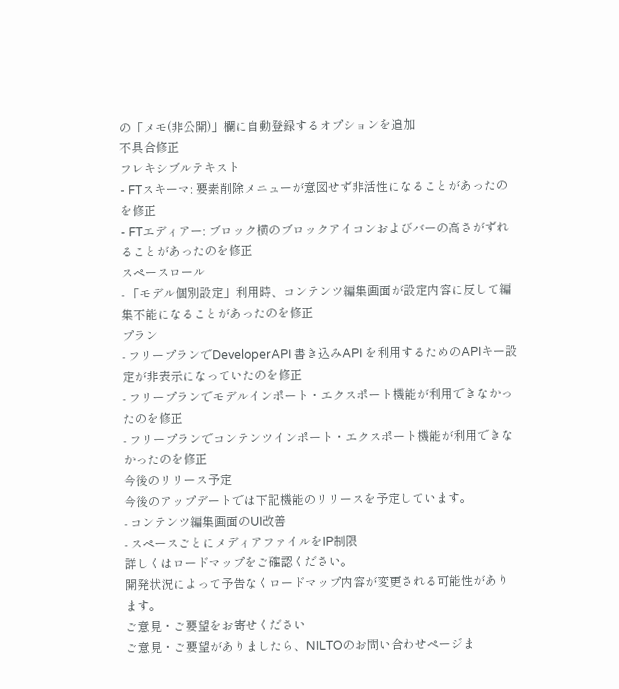の「メモ(非公開)」欄に自動登録するオプションを追加
不具合修正
フレキシブルテキスト
- FTスキーマ: 要素削除メニューが意図せず非活性になることがあったのを修正
- FTエディアー: ブロック横のブロックアイコンおよびバーの高さがずれることがあったのを修正
スペースロール
- 「モデル個別設定」利用時、コンテンツ編集画面が設定内容に反して編集不能になることがあったのを修正
プラン
- フリープランでDeveloperAPI 書き込みAPI を利用するためのAPIキー設定が非表示になっていたのを修正
- フリープランでモデルインポート・エクスポート機能が利用できなかったのを修正
- フリープランでコンテンツインポート・エクスポート機能が利用できなかったのを修正
今後のリリース予定
今後のアップデートでは下記機能のリリースを予定しています。
- コンテンツ編集画面のUI改善
- スペースごとにメディアファイルをIP制限
詳しくはロードマップをご確認ください。
開発状況によって予告なくロードマップ内容が変更される可能性があります。
ご意見・ご要望をお寄せください
ご意見・ご要望がありましたら、NILTOのお問い合わせページま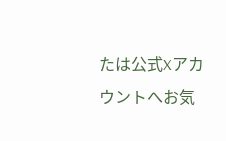たは公式Xアカウントへお気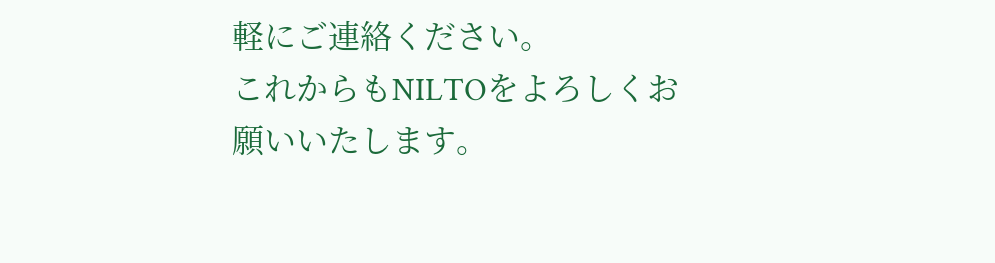軽にご連絡ください。
これからもNILTOをよろしくお願いいたします。